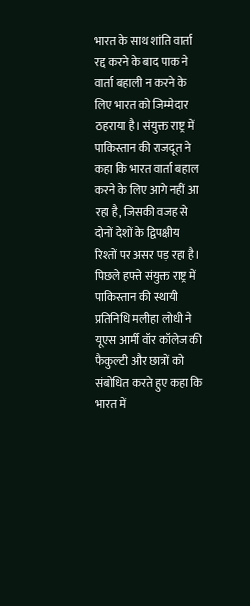भारत के साथ शांति वार्ता रद्द करने के बाद पाक ने वार्ता बहाली न करने के लिए भारत को जिम्मेदार ठहराया है। संयुक्त राष्ट्र में पाकिस्तान की राजदूत ने कहा कि भारत वार्ता बहाल करने के लिए आगे नहीं आ रहा है, जिसकी वजह से दोनों देशों के द्विपक्षीय रिश्तों पर असर पड़ रहा है।
पिछले हफ्ते संयुक्त राष्ट्र में पाकिस्तान की स्थायी प्रतिनिधि मलीहा लोधी ने यूएस आर्मी वॉर कॉलेज की फैकुल्टी और छात्रों को संबोधित करते हुए कहा कि भारत में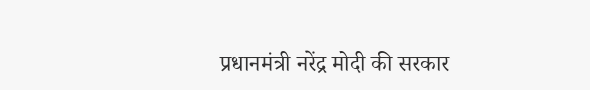प्रधानमंत्री नरेंद्र मोदी की सरकार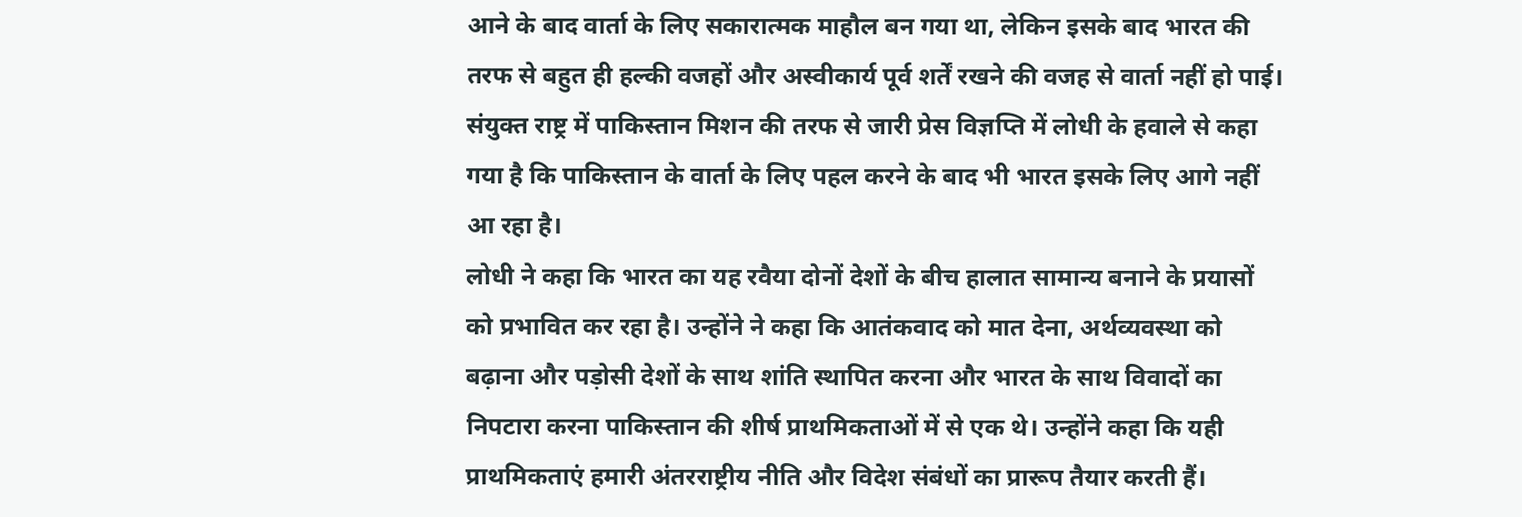आने के बाद वार्ता के लिए सकारात्मक माहौल बन गया था, लेकिन इसके बाद भारत की तरफ से बहुत ही हल्की वजहों और अस्वीकार्य पूर्व शर्तें रखने की वजह से वार्ता नहीं हो पाई। संयुक्त राष्ट्र में पाकिस्तान मिशन की तरफ से जारी प्रेस विज्ञप्ति में लोधी के हवाले से कहा गया है कि पाकिस्तान के वार्ता के लिए पहल करने के बाद भी भारत इसके लिए आगे नहीं आ रहा है।
लोधी ने कहा कि भारत का यह रवैया दोनों देशों के बीच हालात सामान्य बनाने के प्रयासों को प्रभावित कर रहा है। उन्होंने ने कहा कि आतंकवाद को मात देना, अर्थव्यवस्था को बढ़ाना और पड़ोसी देशों के साथ शांति स्थापित करना और भारत के साथ विवादों का निपटारा करना पाकिस्तान की शीर्ष प्राथमिकताओं में से एक थे। उन्होंने कहा कि यही प्राथमिकताएं हमारी अंतरराष्ट्रीय नीति और विदेश संबंधों का प्रारूप तैयार करती हैं।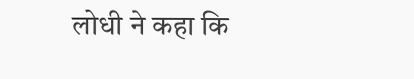लोधी ने कहा कि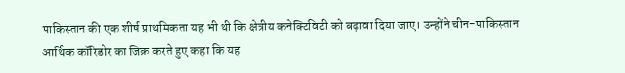पाकिस्तान की एक शीर्ष प्राथमिकता यह भी थी कि क्षेत्रीय कनेक्टिविटी को बढ़ावा दिया जाए। उन्होंने चीन-पाकिस्तान आर्थिक कॉरिडोर का जिक्र करते हुए कहा कि यह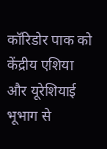कॉरिडोर पाक को केंद्रीय एशिया और यूरेशियाई भूभाग से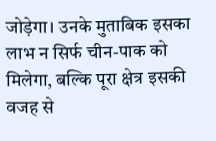जोड़ेगा। उनके मुताबिक इसका लाभ न सिर्फ चीन-पाक को मिलेगा, बल्कि पूरा क्षेत्र इसकी वजह से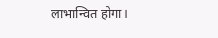लाभान्वित होगा।